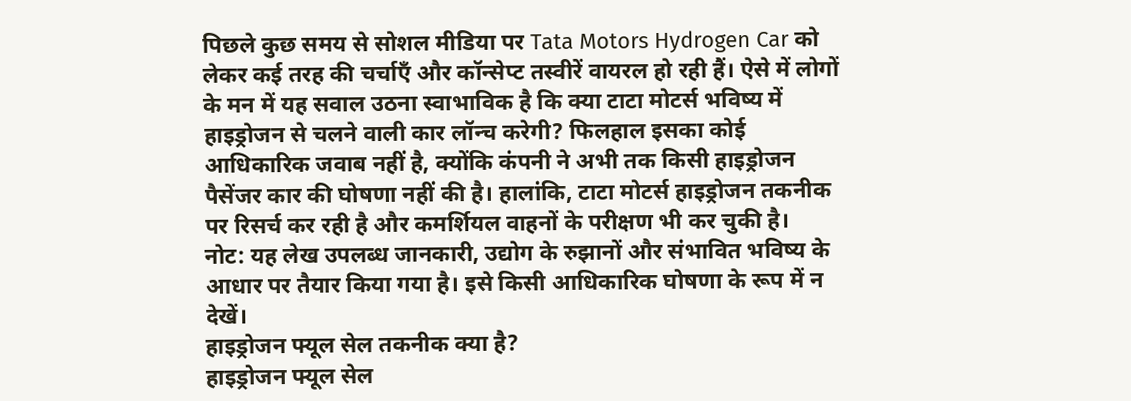पिछले कुछ समय से सोशल मीडिया पर Tata Motors Hydrogen Car को लेकर कई तरह की चर्चाएँ और कॉन्सेप्ट तस्वीरें वायरल हो रही हैं। ऐसे में लोगों के मन में यह सवाल उठना स्वाभाविक है कि क्या टाटा मोटर्स भविष्य में हाइड्रोजन से चलने वाली कार लॉन्च करेगी? फिलहाल इसका कोई आधिकारिक जवाब नहीं है, क्योंकि कंपनी ने अभी तक किसी हाइड्रोजन पैसेंजर कार की घोषणा नहीं की है। हालांकि, टाटा मोटर्स हाइड्रोजन तकनीक पर रिसर्च कर रही है और कमर्शियल वाहनों के परीक्षण भी कर चुकी है।
नोट: यह लेख उपलब्ध जानकारी, उद्योग के रुझानों और संभावित भविष्य के आधार पर तैयार किया गया है। इसे किसी आधिकारिक घोषणा के रूप में न देखें।
हाइड्रोजन फ्यूल सेल तकनीक क्या है?
हाइड्रोजन फ्यूल सेल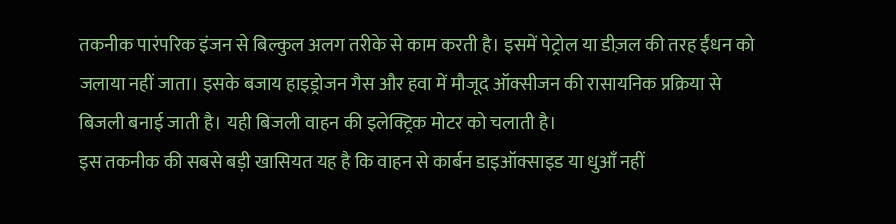तकनीक पारंपरिक इंजन से बिल्कुल अलग तरीके से काम करती है। इसमें पेट्रोल या डीज़ल की तरह ईंधन को जलाया नहीं जाता। इसके बजाय हाइड्रोजन गैस और हवा में मौजूद ऑक्सीजन की रासायनिक प्रक्रिया से बिजली बनाई जाती है। यही बिजली वाहन की इलेक्ट्रिक मोटर को चलाती है।
इस तकनीक की सबसे बड़ी खासियत यह है कि वाहन से कार्बन डाइऑक्साइड या धुआँ नहीं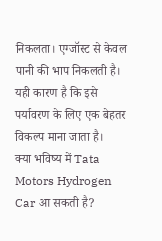निकलता। एग्जॉस्ट से केवल पानी की भाप निकलती है। यही कारण है कि इसे पर्यावरण के लिए एक बेहतर विकल्प माना जाता है।
क्या भविष्य में Tata Motors Hydrogen Car आ सकती है?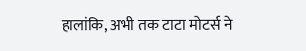हालांकि, अभी तक टाटा मोटर्स ने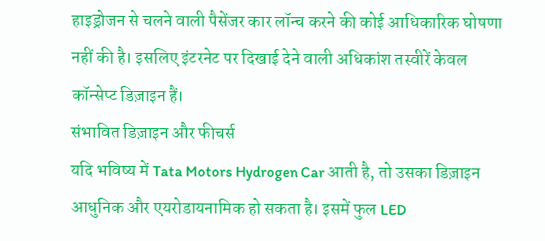हाइड्रोजन से चलने वाली पैसेंजर कार लॉन्च करने की कोई आधिकारिक घोषणा नहीं की है। इसलिए इंटरनेट पर दिखाई देने वाली अधिकांश तस्वीरें केवल कॉन्सेप्ट डिज़ाइन हैं।
संभावित डिज़ाइन और फीचर्स
यदि भविष्य में Tata Motors Hydrogen Car आती है, तो उसका डिज़ाइन आधुनिक और एयरोडायनामिक हो सकता है। इसमें फुल LED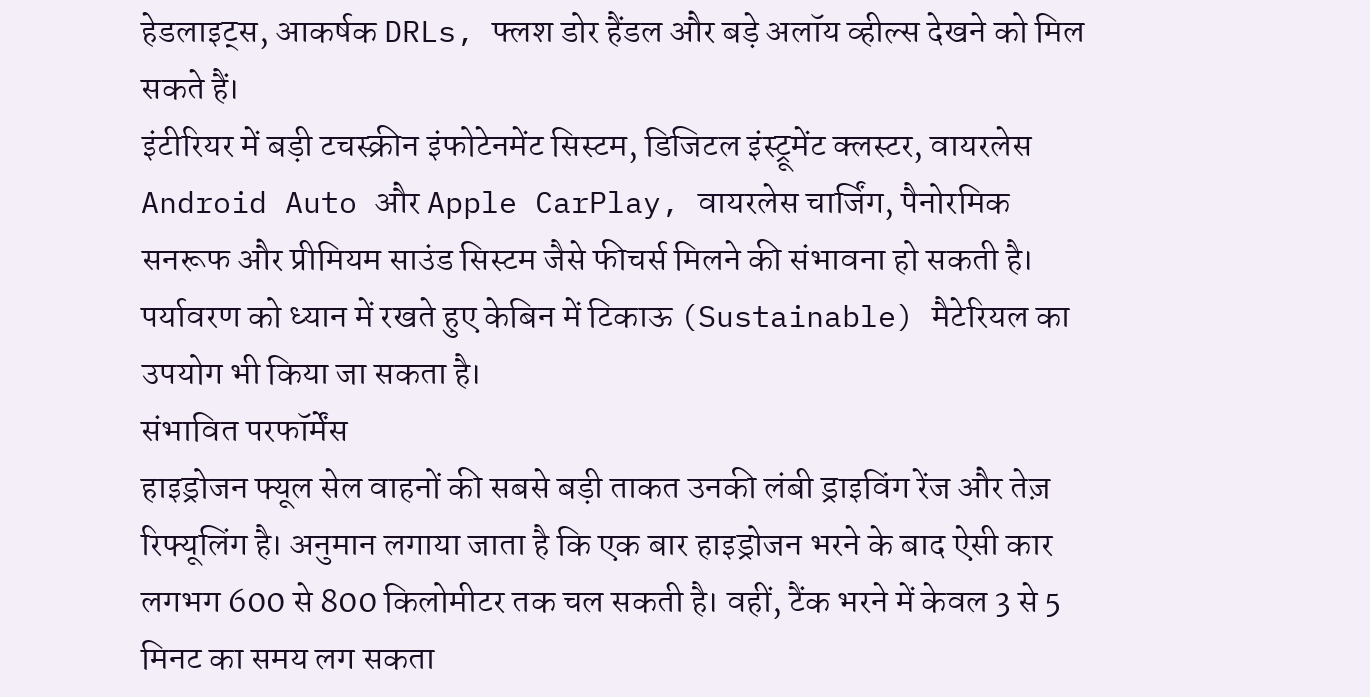हेडलाइट्स, आकर्षक DRLs, फ्लश डोर हैंडल और बड़े अलॉय व्हील्स देखने को मिल सकते हैं।
इंटीरियर में बड़ी टचस्क्रीन इंफोटेनमेंट सिस्टम, डिजिटल इंस्ट्रूमेंट क्लस्टर, वायरलेस Android Auto और Apple CarPlay, वायरलेस चार्जिंग, पैनोरमिक सनरूफ और प्रीमियम साउंड सिस्टम जैसे फीचर्स मिलने की संभावना हो सकती है। पर्यावरण को ध्यान में रखते हुए केबिन में टिकाऊ (Sustainable) मैटेरियल का उपयोग भी किया जा सकता है।
संभावित परफॉर्मेंस
हाइड्रोजन फ्यूल सेल वाहनों की सबसे बड़ी ताकत उनकी लंबी ड्राइविंग रेंज और तेज़ रिफ्यूलिंग है। अनुमान लगाया जाता है कि एक बार हाइड्रोजन भरने के बाद ऐसी कार लगभग 600 से 800 किलोमीटर तक चल सकती है। वहीं, टैंक भरने में केवल 3 से 5 मिनट का समय लग सकता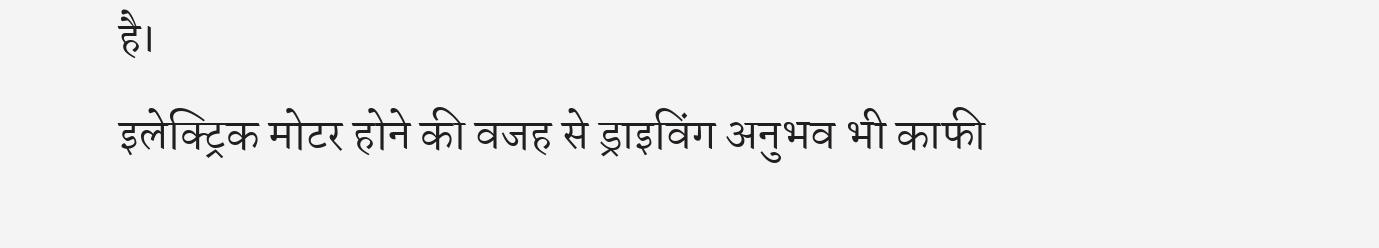है।
इलेक्ट्रिक मोटर होने की वजह से ड्राइविंग अनुभव भी काफी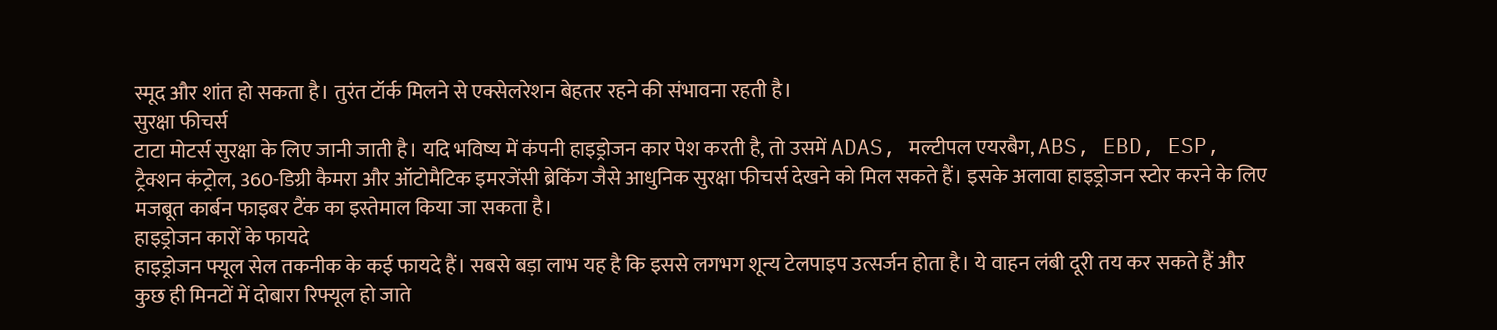स्मूद और शांत हो सकता है। तुरंत टॉर्क मिलने से एक्सेलरेशन बेहतर रहने की संभावना रहती है।
सुरक्षा फीचर्स
टाटा मोटर्स सुरक्षा के लिए जानी जाती है। यदि भविष्य में कंपनी हाइड्रोजन कार पेश करती है, तो उसमें ADAS, मल्टीपल एयरबैग, ABS, EBD, ESP, ट्रैक्शन कंट्रोल, 360-डिग्री कैमरा और ऑटोमैटिक इमरजेंसी ब्रेकिंग जैसे आधुनिक सुरक्षा फीचर्स देखने को मिल सकते हैं। इसके अलावा हाइड्रोजन स्टोर करने के लिए मजबूत कार्बन फाइबर टैंक का इस्तेमाल किया जा सकता है।
हाइड्रोजन कारों के फायदे
हाइड्रोजन फ्यूल सेल तकनीक के कई फायदे हैं। सबसे बड़ा लाभ यह है कि इससे लगभग शून्य टेलपाइप उत्सर्जन होता है। ये वाहन लंबी दूरी तय कर सकते हैं और कुछ ही मिनटों में दोबारा रिफ्यूल हो जाते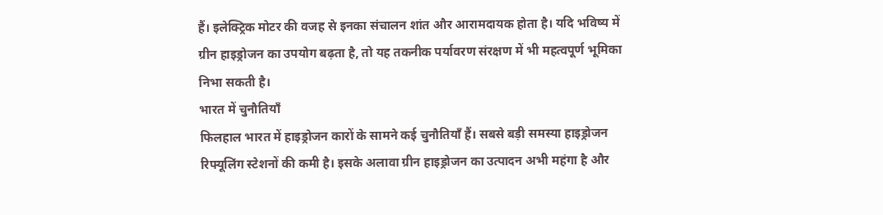हैं। इलेक्ट्रिक मोटर की वजह से इनका संचालन शांत और आरामदायक होता है। यदि भविष्य में ग्रीन हाइड्रोजन का उपयोग बढ़ता है, तो यह तकनीक पर्यावरण संरक्षण में भी महत्वपूर्ण भूमिका निभा सकती है।
भारत में चुनौतियाँ
फिलहाल भारत में हाइड्रोजन कारों के सामने कई चुनौतियाँ हैं। सबसे बड़ी समस्या हाइड्रोजन रिफ्यूलिंग स्टेशनों की कमी है। इसके अलावा ग्रीन हाइड्रोजन का उत्पादन अभी महंगा है और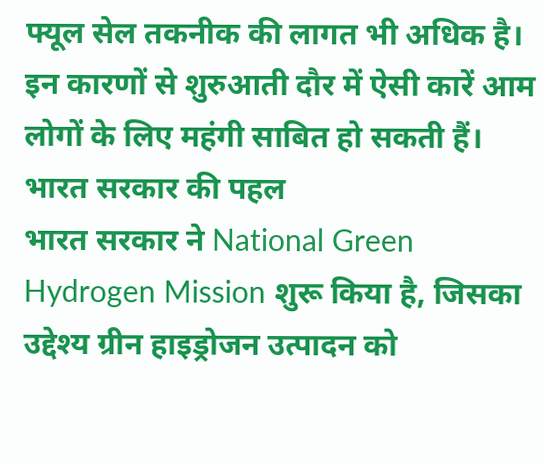फ्यूल सेल तकनीक की लागत भी अधिक है। इन कारणों से शुरुआती दौर में ऐसी कारें आम लोगों के लिए महंगी साबित हो सकती हैं।
भारत सरकार की पहल
भारत सरकार ने National Green Hydrogen Mission शुरू किया है, जिसका उद्देश्य ग्रीन हाइड्रोजन उत्पादन को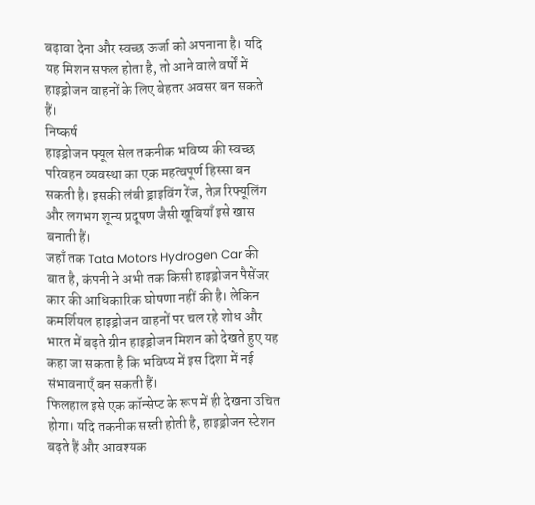बढ़ावा देना और स्वच्छ ऊर्जा को अपनाना है। यदि यह मिशन सफल होता है, तो आने वाले वर्षों में हाइड्रोजन वाहनों के लिए बेहतर अवसर बन सकते हैं।
निष्कर्ष
हाइड्रोजन फ्यूल सेल तकनीक भविष्य की स्वच्छ परिवहन व्यवस्था का एक महत्वपूर्ण हिस्सा बन सकती है। इसकी लंबी ड्राइविंग रेंज, तेज़ रिफ्यूलिंग और लगभग शून्य प्रदूषण जैसी खूबियाँ इसे खास बनाती हैं।
जहाँ तक Tata Motors Hydrogen Car की बात है, कंपनी ने अभी तक किसी हाइड्रोजन पैसेंजर कार की आधिकारिक घोषणा नहीं की है। लेकिन कमर्शियल हाइड्रोजन वाहनों पर चल रहे शोध और भारत में बढ़ते ग्रीन हाइड्रोजन मिशन को देखते हुए यह कहा जा सकता है कि भविष्य में इस दिशा में नई संभावनाएँ बन सकती हैं।
फिलहाल इसे एक कॉन्सेप्ट के रूप में ही देखना उचित होगा। यदि तकनीक सस्ती होती है, हाइड्रोजन स्टेशन बढ़ते हैं और आवश्यक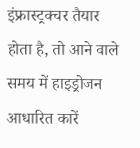इंफ्रास्ट्रक्चर तैयार होता है, तो आने वाले समय में हाइड्रोजन आधारित कारें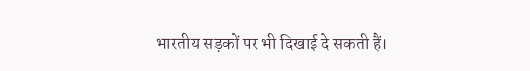भारतीय सड़कों पर भी दिखाई दे सकती हैं।